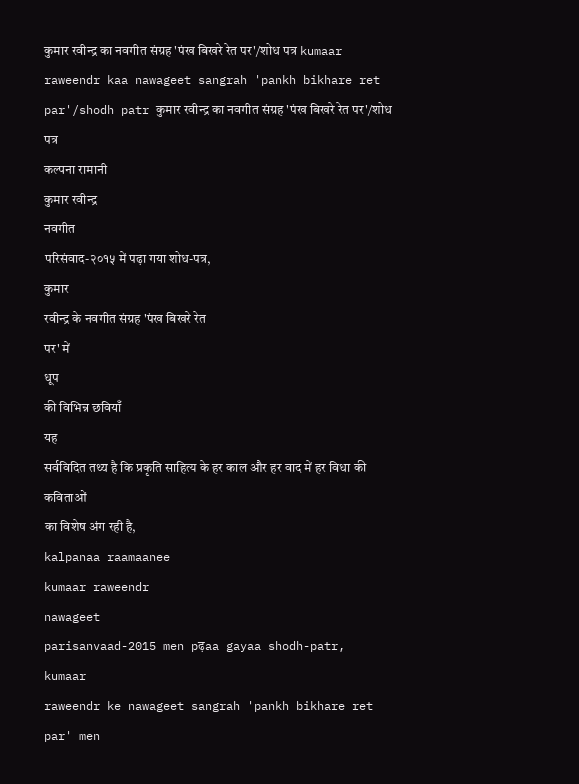कुमार रवीन्द्र का नवगीत संग्रह 'पंख बिखरे रेत पर'/शोध पत्र kumaar raweendr kaa nawageet sangrah 'pankh bikhare ret par'/shodh patr कुमार रवीन्द्र का नवगीत संग्रह 'पंख बिखरे रेत पर'/शोध पत्र
कल्पना रामानी
कुमार रवीन्द्र
नवगीत
परिसंवाद-२०१५ में पढ़ा गया शोध-पत्र,
कुमार
रवीन्द्र के नवगीत संग्रह 'पंख बिखरे रेत
पर' में
धूप
की विभिन्न छवियाँ
यह
सर्वविदित तथ्य है कि प्रकृति साहित्य के हर काल और हर वाद में हर विधा की कविताओं
का विशेष अंग रही है,
kalpanaa raamaanee
kumaar raweendr
nawageet
parisanvaad-2015 men pढ़aa gayaa shodh-patr,
kumaar
raweendr ke nawageet sangrah 'pankh bikhare ret
par' men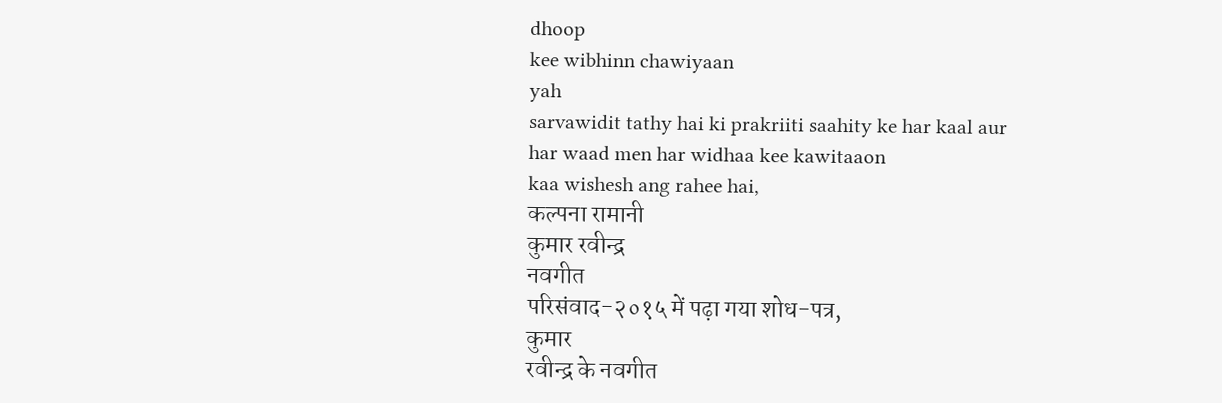dhoop
kee wibhinn chawiyaan
yah
sarvawidit tathy hai ki prakriiti saahity ke har kaal aur har waad men har widhaa kee kawitaaon
kaa wishesh ang rahee hai,
कल्पना रामानी
कुमार रवीन्द्र
नवगीत
परिसंवाद-२०१५ में पढ़ा गया शोध-पत्र,
कुमार
रवीन्द्र के नवगीत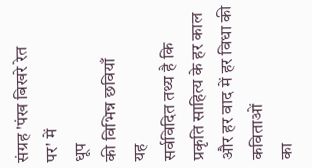संग्रह 'पंख बिखरे रेत
पर' में
धूप
की विभिन्न छवियाँ
यह
सर्वविदित तथ्य है कि प्रकृति साहित्य के हर काल और हर वाद में हर विधा की कविताओं
का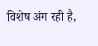विशेष अंग रही है,